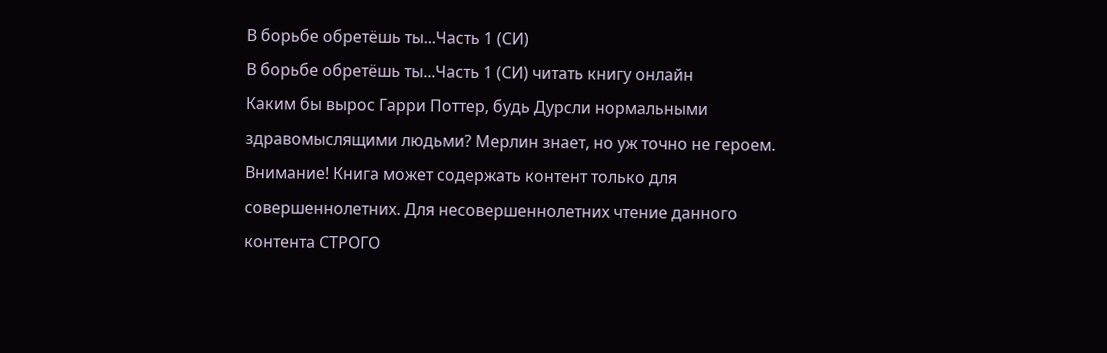В борьбе обретёшь ты...Часть 1 (СИ)
В борьбе обретёшь ты...Часть 1 (СИ) читать книгу онлайн
Каким бы вырос Гарри Поттер, будь Дурсли нормальными здравомыслящими людьми? Мерлин знает, но уж точно не героем.
Внимание! Книга может содержать контент только для совершеннолетних. Для несовершеннолетних чтение данного контента СТРОГО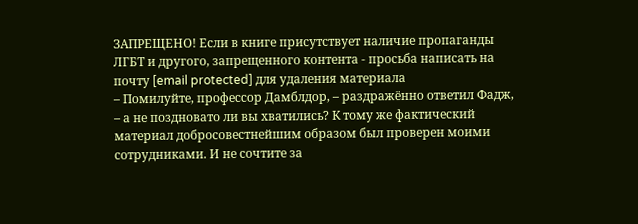ЗАПРЕЩЕНО! Если в книге присутствует наличие пропаганды ЛГБТ и другого, запрещенного контента - просьба написать на почту [email protected] для удаления материала
– Помилуйте, профессор Дамблдор, – раздражённо ответил Фадж, – а не поздновато ли вы хватились? К тому же фактический материал добросовестнейшим образом был проверен моими сотрудниками. И не сочтите за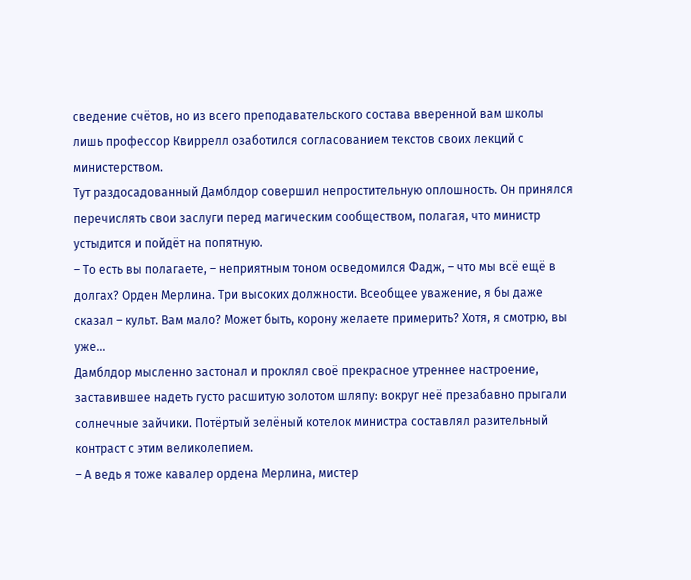сведение счётов, но из всего преподавательского состава вверенной вам школы лишь профессор Квиррелл озаботился согласованием текстов своих лекций с министерством.
Тут раздосадованный Дамблдор совершил непростительную оплошность. Он принялся перечислять свои заслуги перед магическим сообществом, полагая, что министр устыдится и пойдёт на попятную.
– То есть вы полагаете, – неприятным тоном осведомился Фадж, – что мы всё ещё в долгах? Орден Мерлина. Три высоких должности. Всеобщее уважение, я бы даже сказал – культ. Вам мало? Может быть, корону желаете примерить? Хотя, я смотрю, вы уже…
Дамблдор мысленно застонал и проклял своё прекрасное утреннее настроение, заставившее надеть густо расшитую золотом шляпу: вокруг неё презабавно прыгали солнечные зайчики. Потёртый зелёный котелок министра составлял разительный контраст с этим великолепием.
– А ведь я тоже кавалер ордена Мерлина, мистер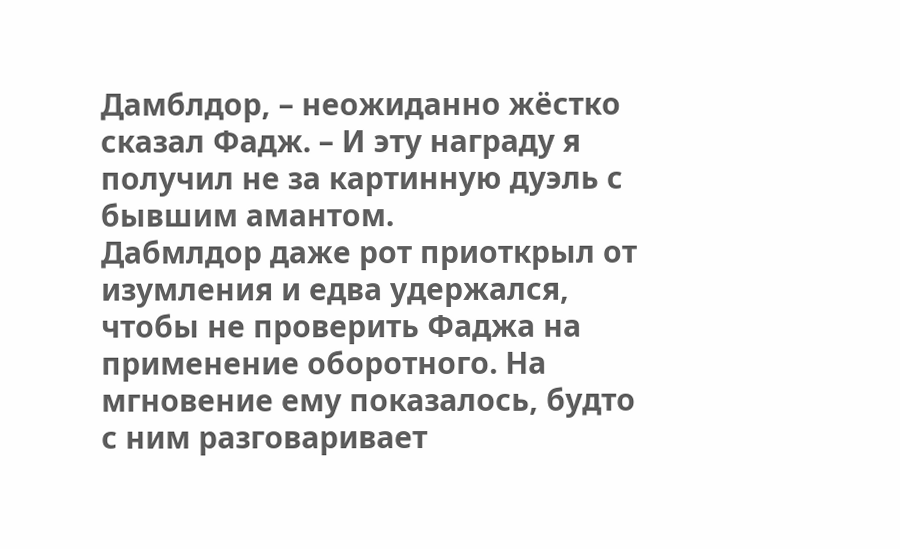Дамблдор, – неожиданно жёстко сказал Фадж. – И эту награду я получил не за картинную дуэль с бывшим амантом.
Дабмлдор даже рот приоткрыл от изумления и едва удержался, чтобы не проверить Фаджа на применение оборотного. На мгновение ему показалось, будто с ним разговаривает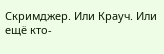Скримджер. Или Крауч. Или ещё кто-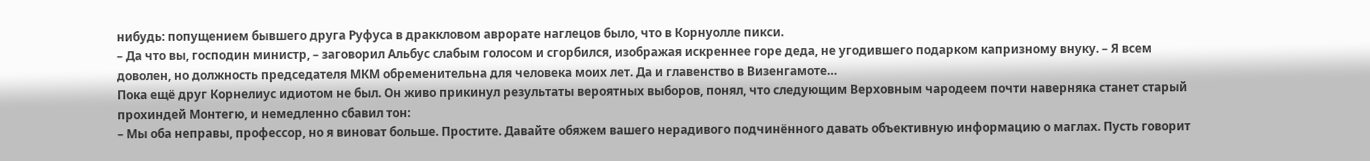нибудь: попущением бывшего друга Руфуса в драккловом аврорате наглецов было, что в Корнуолле пикси.
– Да что вы, господин министр, – заговорил Альбус слабым голосом и сгорбился, изображая искреннее горе деда, не угодившего подарком капризному внуку. – Я всем доволен, но должность председателя МКМ обременительна для человека моих лет. Да и главенство в Визенгамоте…
Пока ещё друг Корнелиус идиотом не был. Он живо прикинул результаты вероятных выборов, понял, что следующим Верховным чародеем почти наверняка станет старый прохиндей Монтегю, и немедленно сбавил тон:
– Мы оба неправы, профессор, но я виноват больше. Простите. Давайте обяжем вашего нерадивого подчинённого давать объективную информацию о маглах. Пусть говорит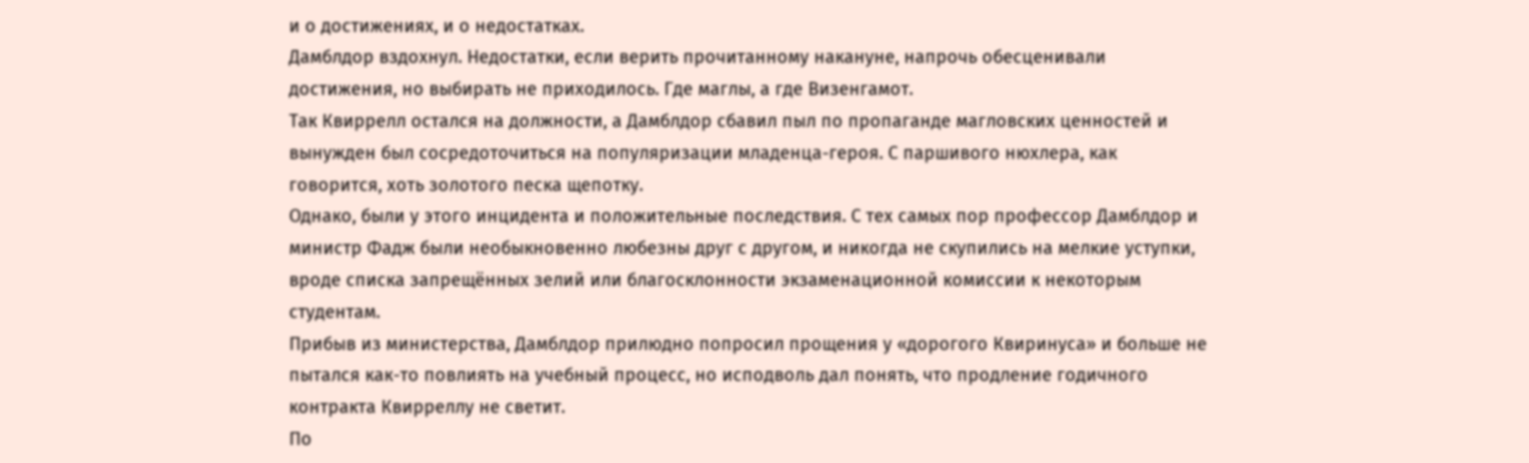и о достижениях, и о недостатках.
Дамблдор вздохнул. Недостатки, если верить прочитанному накануне, напрочь обесценивали достижения, но выбирать не приходилось. Где маглы, а где Визенгамот.
Так Квиррелл остался на должности, а Дамблдор сбавил пыл по пропаганде магловских ценностей и вынужден был сосредоточиться на популяризации младенца-героя. С паршивого нюхлера, как говорится, хоть золотого песка щепотку.
Однако, были у этого инцидента и положительные последствия. С тех самых пор профессор Дамблдор и министр Фадж были необыкновенно любезны друг с другом, и никогда не скупились на мелкие уступки, вроде списка запрещённых зелий или благосклонности экзаменационной комиссии к некоторым студентам.
Прибыв из министерства, Дамблдор прилюдно попросил прощения у «дорогого Квиринуса» и больше не пытался как-то повлиять на учебный процесс, но исподволь дал понять, что продление годичного контракта Квирреллу не светит.
По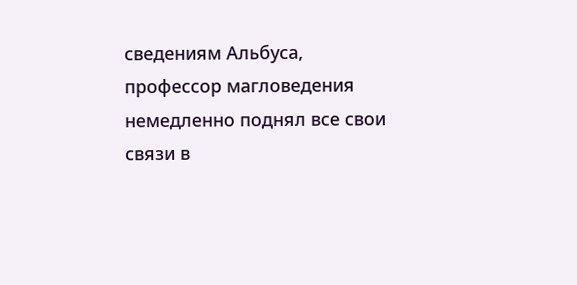сведениям Альбуса, профессор магловедения немедленно поднял все свои связи в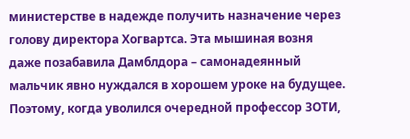министерстве в надежде получить назначение через голову директора Хогвартса. Эта мышиная возня даже позабавила Дамблдора – самонадеянный мальчик явно нуждался в хорошем уроке на будущее.
Поэтому, когда уволился очередной профессор ЗОТИ,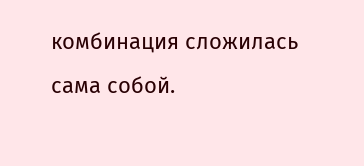комбинация сложилась сама собой.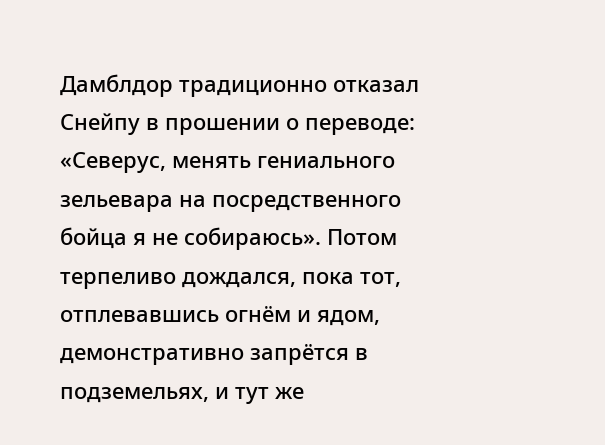Дамблдор традиционно отказал Снейпу в прошении о переводе: «Северус, менять гениального зельевара на посредственного бойца я не собираюсь». Потом терпеливо дождался, пока тот, отплевавшись огнём и ядом, демонстративно запрётся в подземельях, и тут же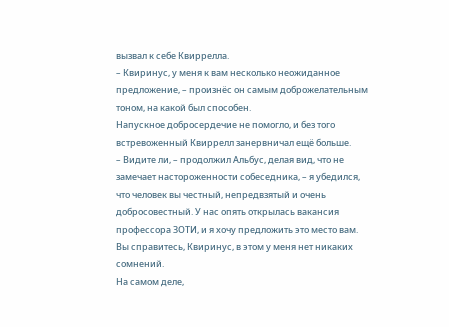вызвал к себе Квиррелла.
– Квиринус, у меня к вам несколько неожиданное предложение, – произнёс он самым доброжелательным тоном, на какой был способен.
Напускное добросердечие не помогло, и без того встревоженный Квиррелл занервничал ещё больше.
– Видите ли, – продолжил Альбус, делая вид, что не замечает настороженности собеседника, – я убедился, что человек вы честный, непредвзятый и очень добросовестный. У нас опять открылась вакансия профессора ЗОТИ, и я хочу предложить это место вам. Вы справитесь, Квиринус, в этом у меня нет никаких сомнений.
На самом деле,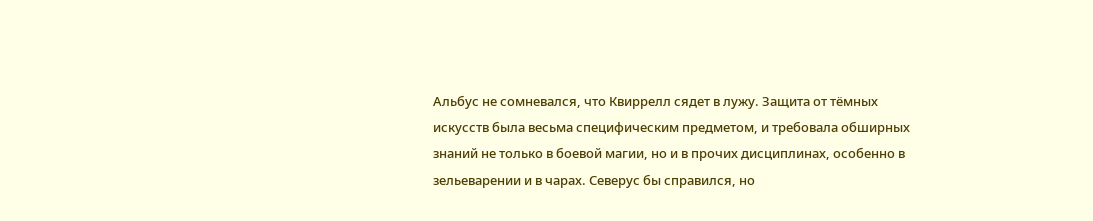Альбус не сомневался, что Квиррелл сядет в лужу. Защита от тёмных искусств была весьма специфическим предметом, и требовала обширных знаний не только в боевой магии, но и в прочих дисциплинах, особенно в зельеварении и в чарах. Северус бы справился, но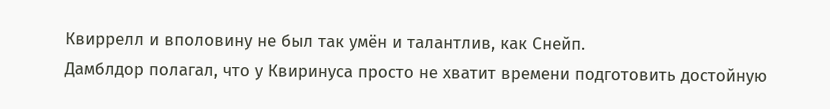Квиррелл и вполовину не был так умён и талантлив, как Снейп.
Дамблдор полагал, что у Квиринуса просто не хватит времени подготовить достойную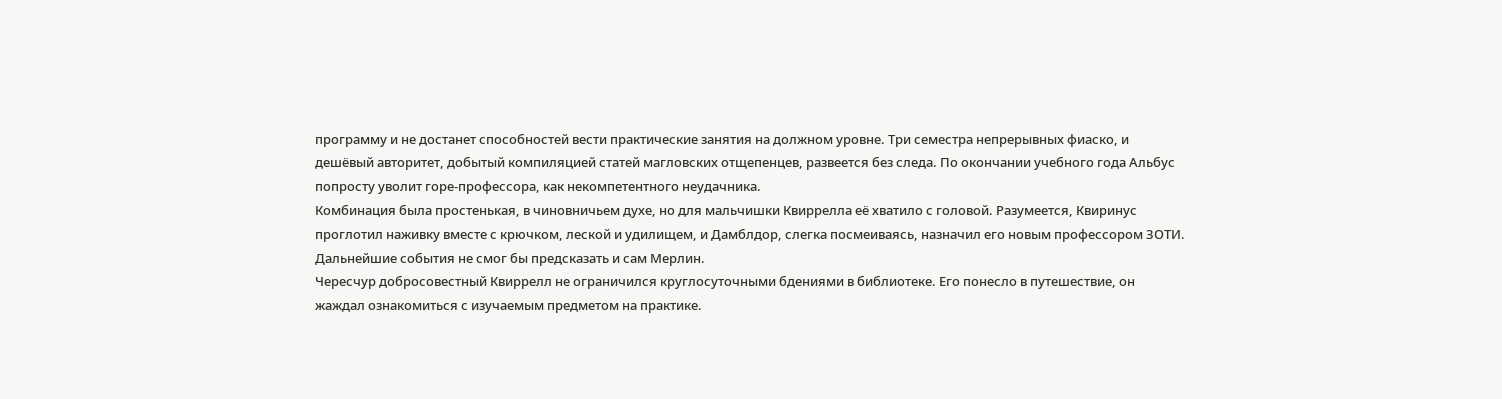программу и не достанет способностей вести практические занятия на должном уровне. Три семестра непрерывных фиаско, и дешёвый авторитет, добытый компиляцией статей магловских отщепенцев, развеется без следа. По окончании учебного года Альбус попросту уволит горе-профессора, как некомпетентного неудачника.
Комбинация была простенькая, в чиновничьем духе, но для мальчишки Квиррелла её хватило с головой. Разумеется, Квиринус проглотил наживку вместе с крючком, леской и удилищем, и Дамблдор, слегка посмеиваясь, назначил его новым профессором ЗОТИ.
Дальнейшие события не смог бы предсказать и сам Мерлин.
Чересчур добросовестный Квиррелл не ограничился круглосуточными бдениями в библиотеке. Его понесло в путешествие, он жаждал ознакомиться с изучаемым предметом на практике.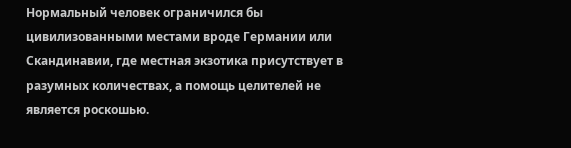Нормальный человек ограничился бы цивилизованными местами вроде Германии или Скандинавии, где местная экзотика присутствует в разумных количествах, а помощь целителей не является роскошью.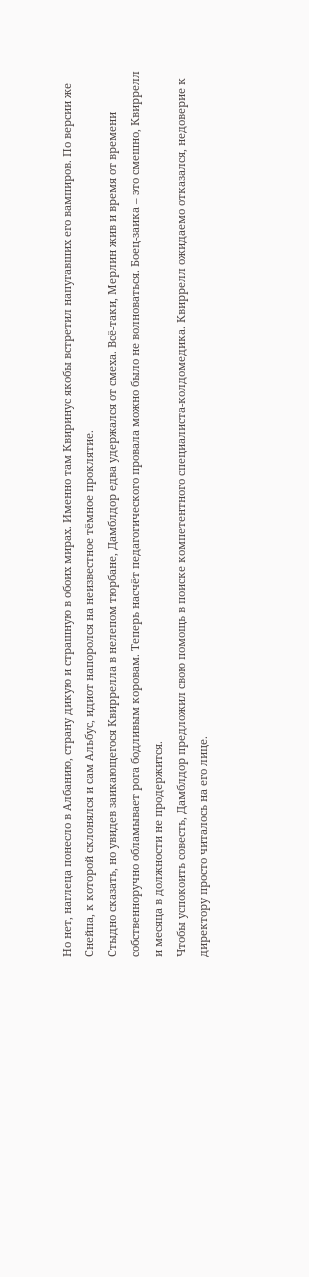Но нет, наглеца понесло в Албанию, страну дикую и страшную в обоих мирах. Именно там Квиринус якобы встретил напугавших его вампиров. По версии же Снейпа, к которой склонялся и сам Альбус, идиот напоролся на неизвестное тёмное проклятие.
Стыдно сказать, но увидев заикающегося Квиррелла в нелепом тюрбане, Дамблдор едва удержался от смеха. Всё-таки, Мерлин жив и время от времени собственноручно обламывает рога бодливым коровам. Теперь насчёт педагогического провала можно было не волноваться. Боец-заика – это смешно, Квиррелл и месяца в должности не продержится.
Чтобы успокоить совесть, Дамблдор предложил свою помощь в поиске компетентного специалиста-колдомедика. Квиррелл ожидаемо отказался, недоверие к директору просто читалось на его лице.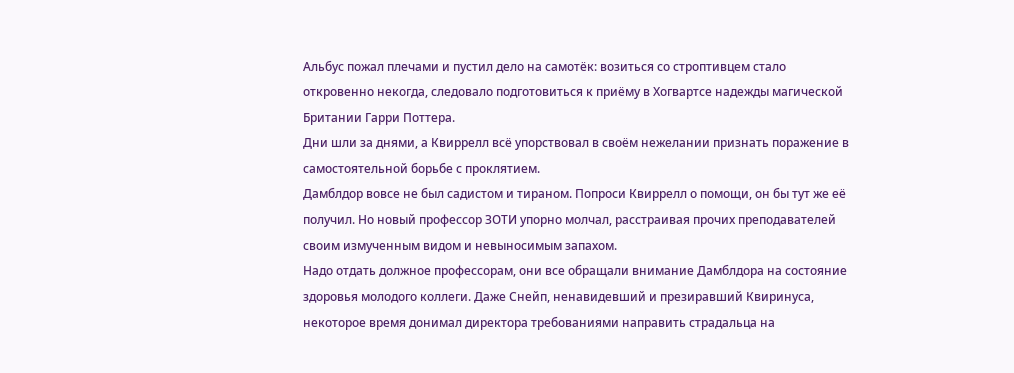Альбус пожал плечами и пустил дело на самотёк: возиться со строптивцем стало откровенно некогда, следовало подготовиться к приёму в Хогвартсе надежды магической Британии Гарри Поттера.
Дни шли за днями, а Квиррелл всё упорствовал в своём нежелании признать поражение в самостоятельной борьбе с проклятием.
Дамблдор вовсе не был садистом и тираном. Попроси Квиррелл о помощи, он бы тут же её получил. Но новый профессор ЗОТИ упорно молчал, расстраивая прочих преподавателей своим измученным видом и невыносимым запахом.
Надо отдать должное профессорам, они все обращали внимание Дамблдора на состояние здоровья молодого коллеги. Даже Снейп, ненавидевший и презиравший Квиринуса, некоторое время донимал директора требованиями направить страдальца на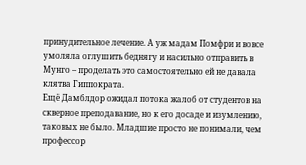принудительное лечение. А уж мадам Помфри и вовсе умоляла оглушить беднягу и насильно отправить в Мунго – проделать это самостоятельно ей не давала клятва Гиппократа.
Ещё Дамблдор ожидал потока жалоб от студентов на скверное преподавание, но к его досаде и изумлению, таковых не было. Младшие просто не понимали, чем профессор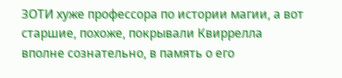ЗОТИ хуже профессора по истории магии, а вот старшие, похоже, покрывали Квиррелла вполне сознательно, в память о его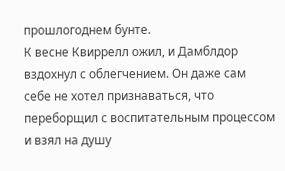прошлогоднем бунте.
К весне Квиррелл ожил, и Дамблдор вздохнул с облегчением. Он даже сам себе не хотел признаваться, что переборщил с воспитательным процессом и взял на душу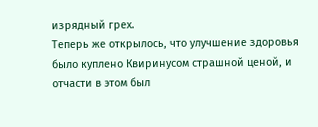изрядный грех.
Теперь же открылось, что улучшение здоровья было куплено Квиринусом страшной ценой, и отчасти в этом был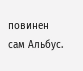повинен сам Альбус.